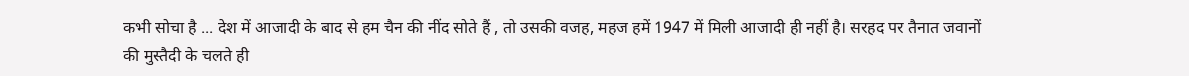कभी सोचा है ... देश में आजादी के बाद से हम चैन की नींद सोते हैं , तो उसकी वजह, महज हमें 1947 में मिली आजादी ही नहीं है। सरहद पर तैनात जवानों की मुस्तैदी के चलते ही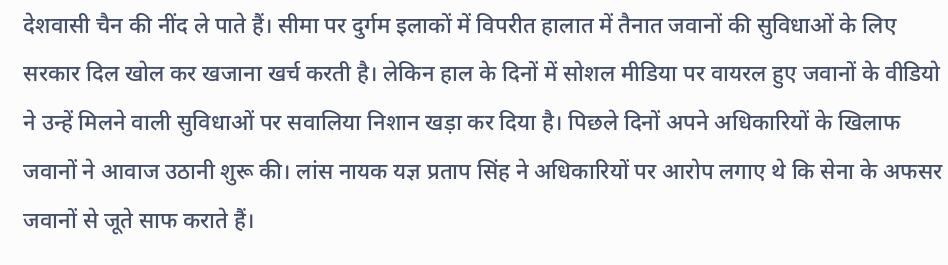देशवासी चैन की नींद ले पाते हैं। सीमा पर दुर्गम इलाकों में विपरीत हालात में तैनात जवानों की सुविधाओं के लिए सरकार दिल खोल कर खजाना खर्च करती है। लेकिन हाल के दिनों में सोशल मीडिया पर वायरल हुए जवानों के वीडियो ने उन्हें मिलने वाली सुविधाओं पर सवालिया निशान खड़ा कर दिया है। पिछले दिनों अपने अधिकारियों के खिलाफ जवानों ने आवाज उठानी शुरू की। लांस नायक यज्ञ प्रताप सिंह ने अधिकारियों पर आरोप लगाए थे कि सेना के अफसर जवानों से जूते साफ कराते हैं।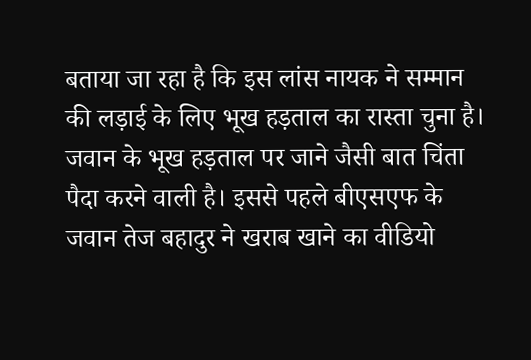बताया जा रहा है कि इस लांस नायक ने सम्मान की लड़ाई के लिए भूख हड़ताल का रास्ता चुना है। जवान के भूख हड़ताल पर जाने जैसी बात चिंता पैदा करने वाली है। इससे पहले बीएसएफ के जवान तेज बहादुर ने खराब खाने का वीडियो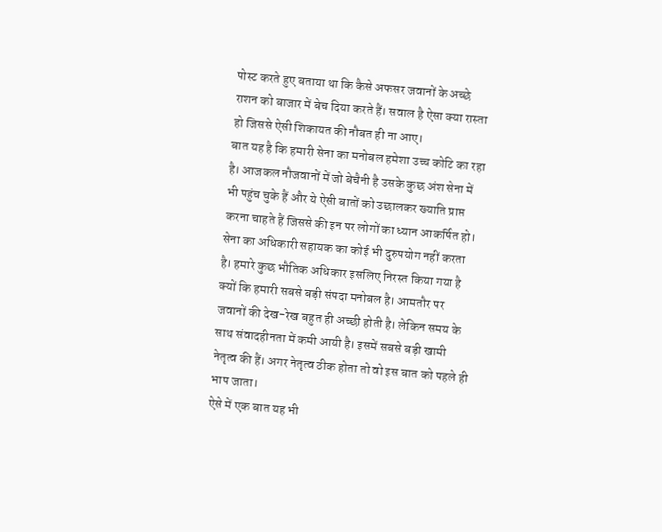पोस्ट करते हुए बताया था कि कैसे अफसर जवानों के अच्छे राशन को बाजार में बेच दिया करते हैं। सवाल है ऐसा क्या रास्ता हो जिससे ऐसी शिकायत की नौबत ही ना आए।
बात यह है कि हमारी सेना का मनोबल हमेशा उच्च कोटि का रहा है। आजकल नौजवानों में जो बेचैनी है उसके कुछ अंश सेना में भी पहुंच चुके हैं और ये ऐसी बातों को उछालकर ख्याति प्राप्त करना चाहते हैं जिससे की इन पर लोगों का ध्यान आकर्षित हो। सेना का अधिकारी सहायक का कोई भी दुरुपयोग नहीं करता है। हमारे कुछ भौतिक अधिकार इसलिए निरस्त किया गया है क्यों कि हमारी सबसे बड़ी संपदा मनोबल है। आमतौर पर जवानों की देख-रेख बहुत ही अच्छी होती है। लेकिन समय के साथ संवादहीनता में कमी आयी है। इसमें सबसे बड़ी खामी नेतृत्व की हैं। अगर नेतृत्व ठीक होता तो वो इस बात को पहले ही भाप जाता।
ऐसे में एक बात यह भी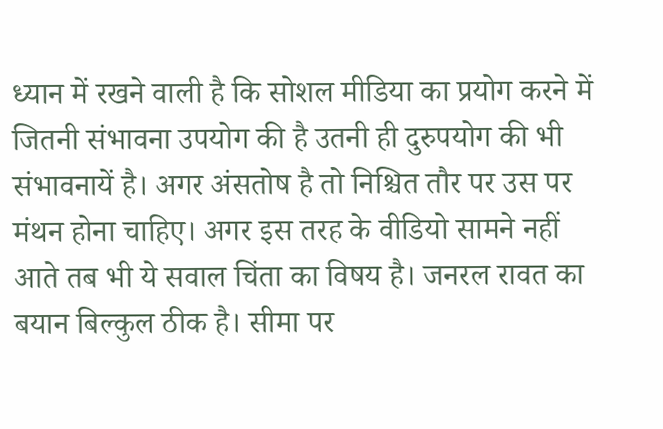ध्यान में रखने वाली है कि सोशल मीडिया का प्रयोग करने में जितनी संभावना उपयोग की है उतनी ही दुरुपयोग की भी संभावनायें है। अगर अंसतोष है तो निश्चित तौर पर उस पर मंथन होना चाहिए। अगर इस तरह के वीडियो सामने नहीं आते तब भी ये सवाल चिंता का विषय है। जनरल रावत का बयान बिल्कुल ठीक है। सीमा पर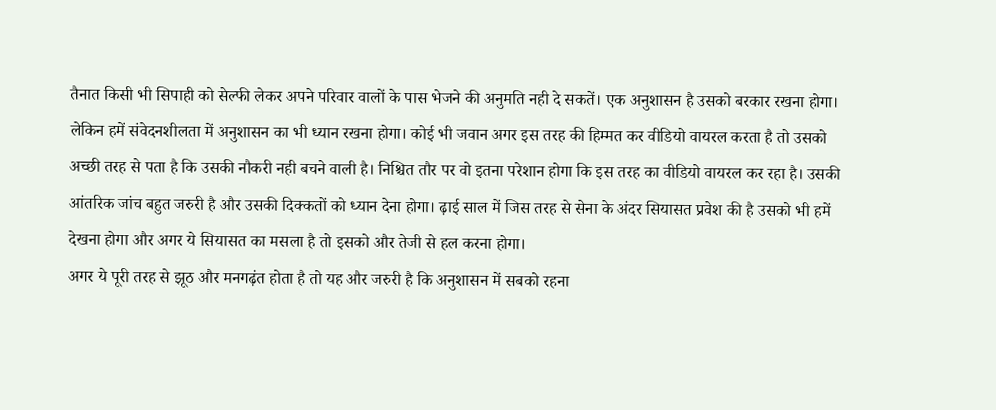तैनात किसी भी सिपाही को सेल्फी लेकर अपने परिवार वालों के पास भेजने की अनुमति नही दे सकतें। एक अनुशासन है उसको बरकार रखना होगा। लेकिन हमें संवेदनशीलता में अनुशासन का भी ध्यान रखना होगा। कोई भी जवान अगर इस तरह की हिम्मत कर वीडियो वायरल करता है तो उसको अच्छी तरह से पता है कि उसकी नौकरी नही बचने वाली है। निश्चित तौर पर वो इतना परेशान होगा कि इस तरह का वीडियो वायरल कर रहा है। उसकी आंतरिक जांच बहुत जरुरी है और उसकी दिक्कतों को ध्यान देना होगा। ढ़ाई साल में जिस तरह से सेना के अंदर सियासत प्रवेश की है उसको भी हमें देखना होगा और अगर ये सियासत का मसला है तो इसको और तेजी से हल करना होगा।
अगर ये पूरी तरह से झूठ और मनगढ़ंत होता है तो यह और जरुरी है कि अनुशासन में सबको रहना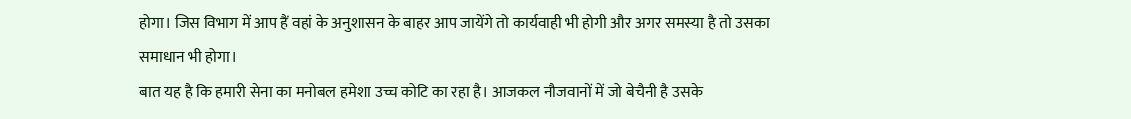होगा। जिस विभाग में आप हैं वहां के अनुशासन के बाहर आप जायेंगे तो कार्यवाही भी होगी और अगर समस्या है तो उसका समाधान भी होगा।
बात यह है कि हमारी सेना का मनोबल हमेशा उच्च कोटि का रहा है। आजकल नौजवानों में जो बेचैनी है उसके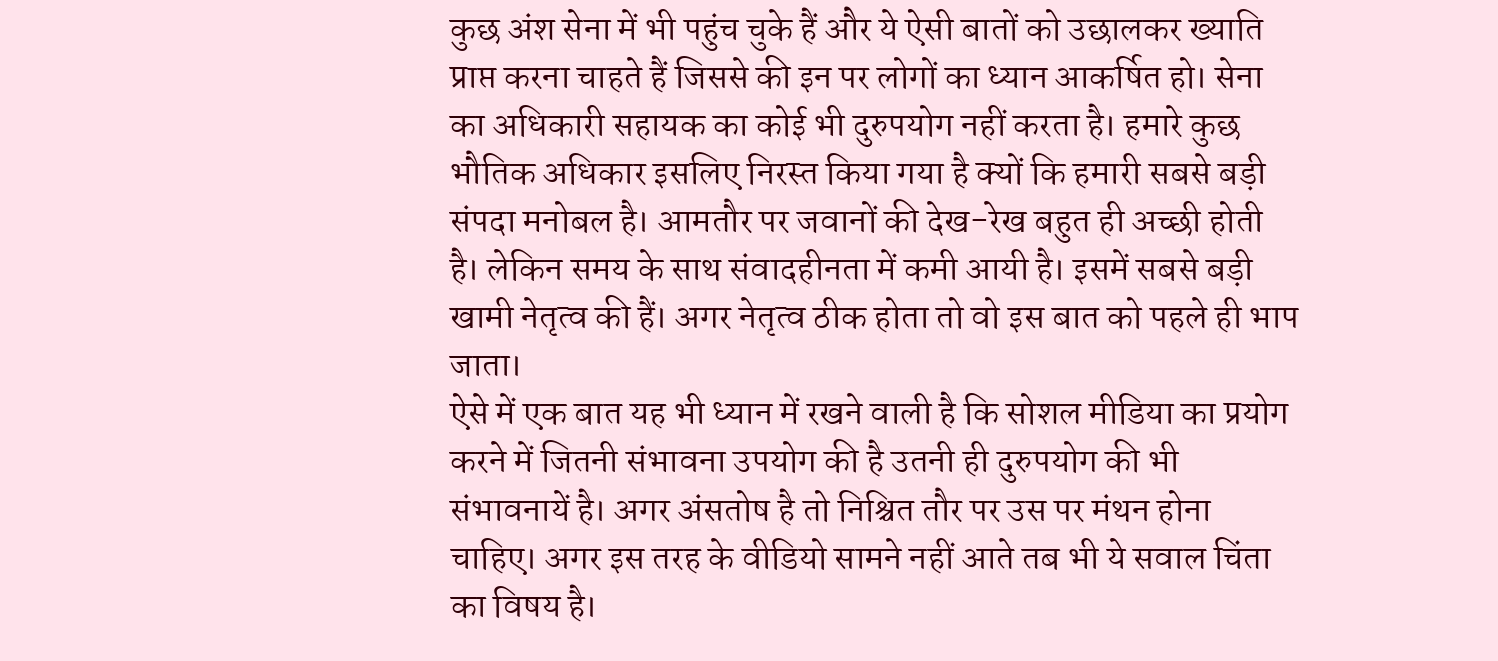कुछ अंश सेना में भी पहुंच चुके हैं और ये ऐसी बातों को उछालकर ख्याति प्राप्त करना चाहते हैं जिससे की इन पर लोगों का ध्यान आकर्षित हो। सेना का अधिकारी सहायक का कोई भी दुरुपयोग नहीं करता है। हमारे कुछ भौतिक अधिकार इसलिए निरस्त किया गया है क्यों कि हमारी सबसे बड़ी संपदा मनोबल है। आमतौर पर जवानों की देख-रेख बहुत ही अच्छी होती है। लेकिन समय के साथ संवादहीनता में कमी आयी है। इसमें सबसे बड़ी खामी नेतृत्व की हैं। अगर नेतृत्व ठीक होता तो वो इस बात को पहले ही भाप जाता।
ऐसे में एक बात यह भी ध्यान में रखने वाली है कि सोशल मीडिया का प्रयोग करने में जितनी संभावना उपयोग की है उतनी ही दुरुपयोग की भी संभावनायें है। अगर अंसतोष है तो निश्चित तौर पर उस पर मंथन होना चाहिए। अगर इस तरह के वीडियो सामने नहीं आते तब भी ये सवाल चिंता का विषय है।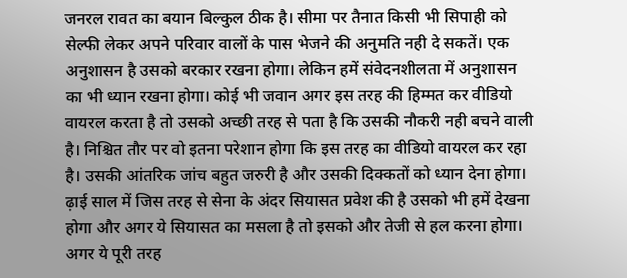जनरल रावत का बयान बिल्कुल ठीक है। सीमा पर तैनात किसी भी सिपाही को सेल्फी लेकर अपने परिवार वालों के पास भेजने की अनुमति नही दे सकतें। एक अनुशासन है उसको बरकार रखना होगा। लेकिन हमें संवेदनशीलता में अनुशासन का भी ध्यान रखना होगा। कोई भी जवान अगर इस तरह की हिम्मत कर वीडियो वायरल करता है तो उसको अच्छी तरह से पता है कि उसकी नौकरी नही बचने वाली है। निश्चित तौर पर वो इतना परेशान होगा कि इस तरह का वीडियो वायरल कर रहा है। उसकी आंतरिक जांच बहुत जरुरी है और उसकी दिक्कतों को ध्यान देना होगा। ढ़ाई साल में जिस तरह से सेना के अंदर सियासत प्रवेश की है उसको भी हमें देखना होगा और अगर ये सियासत का मसला है तो इसको और तेजी से हल करना होगा।
अगर ये पूरी तरह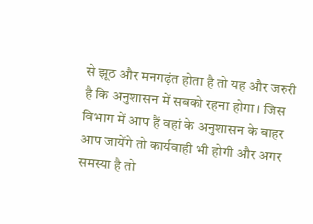से झूठ और मनगढ़ंत होता है तो यह और जरुरी है कि अनुशासन में सबको रहना होगा। जिस विभाग में आप हैं वहां के अनुशासन के बाहर आप जायेंगे तो कार्यवाही भी होगी और अगर समस्या है तो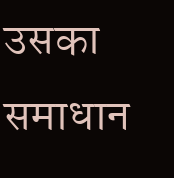उसका समाधान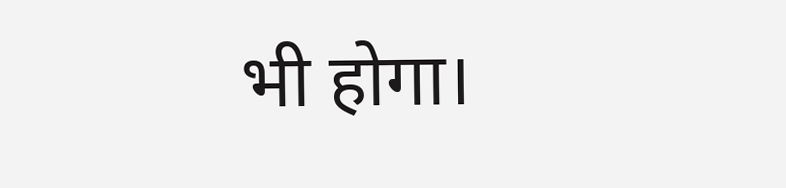भी होगा।